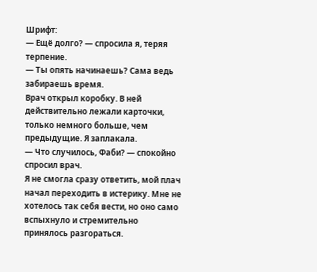Шрифт:
— Ещё долго? — спросила я, теряя терпение.
— Ты опять начинаешь? Сама ведь забираешь время.
Врач открыл коробку. В ней действительно лежали карточки, только немного больше, чем предыдущие. Я заплакала.
— Что случилось, Фаби? — спокойно спросил врач.
Я не смогла сразу ответить, мой плач начал переходить в истерику. Мне не хотелось так себя вести, но оно само вспыхнуло и стремительно принялось разгораться.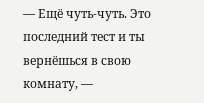— Ещё чуть-чуть. Это последний тест и ты вернёшься в свою комнату, —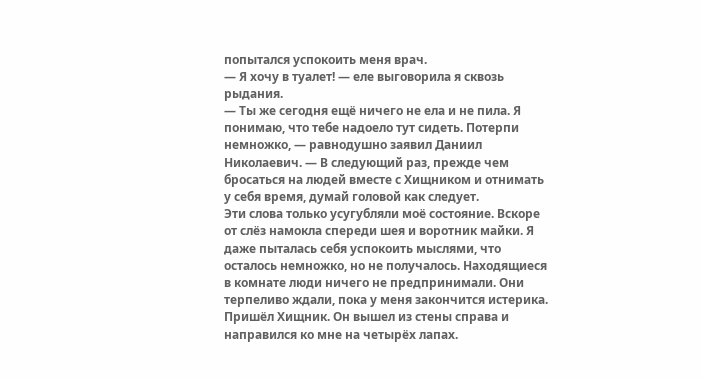попытался успокоить меня врач.
— Я хочу в туалет! — еле выговорила я сквозь рыдания.
— Ты же сегодня ещё ничего не ела и не пила. Я понимаю, что тебе надоело тут сидеть. Потерпи немножко, — равнодушно заявил Даниил Николаевич. — В следующий раз, прежде чем бросаться на людей вместе с Хищником и отнимать у себя время, думай головой как следует.
Эти слова только усугубляли моё состояние. Вскоре от слёз намокла спереди шея и воротник майки. Я даже пыталась себя успокоить мыслями, что осталось немножко, но не получалось. Находящиеся в комнате люди ничего не предпринимали. Они терпеливо ждали, пока у меня закончится истерика.
Пришёл Хищник. Он вышел из стены справа и направился ко мне на четырёх лапах.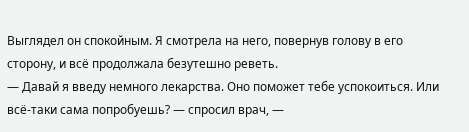Выглядел он спокойным. Я смотрела на него, повернув голову в его сторону, и всё продолжала безутешно реветь.
— Давай я введу немного лекарства. Оно поможет тебе успокоиться. Или всё-таки сама попробуешь? — спросил врач, —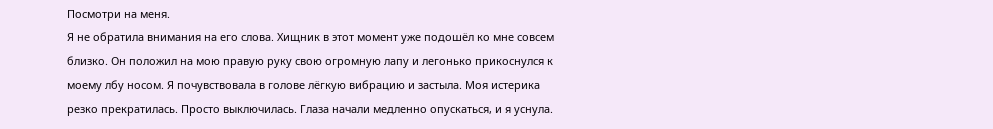Посмотри на меня.
Я не обратила внимания на его слова. Хищник в этот момент уже подошёл ко мне совсем близко. Он положил на мою правую руку свою огромную лапу и легонько прикоснулся к моему лбу носом. Я почувствовала в голове лёгкую вибрацию и застыла. Моя истерика резко прекратилась. Просто выключилась. Глаза начали медленно опускаться, и я уснула.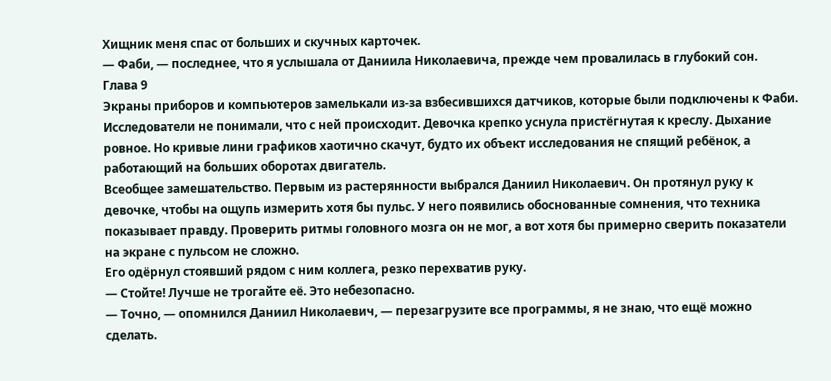Хищник меня спас от больших и скучных карточек.
— Фаби, — последнее, что я услышала от Даниила Николаевича, прежде чем провалилась в глубокий сон.
Глава 9
Экраны приборов и компьютеров замелькали из-за взбесившихся датчиков, которые были подключены к Фаби. Исследователи не понимали, что с ней происходит. Девочка крепко уснула пристёгнутая к креслу. Дыхание ровное. Но кривые лини графиков хаотично скачут, будто их объект исследования не спящий ребёнок, а работающий на больших оборотах двигатель.
Всеобщее замешательство. Первым из растерянности выбрался Даниил Николаевич. Он протянул руку к девочке, чтобы на ощупь измерить хотя бы пульс. У него появились обоснованные сомнения, что техника показывает правду. Проверить ритмы головного мозга он не мог, а вот хотя бы примерно сверить показатели на экране с пульсом не сложно.
Его одёрнул стоявший рядом с ним коллега, резко перехватив руку.
— Стойте! Лучше не трогайте её. Это небезопасно.
— Точно, — опомнился Даниил Николаевич, — перезагрузите все программы, я не знаю, что ещё можно сделать.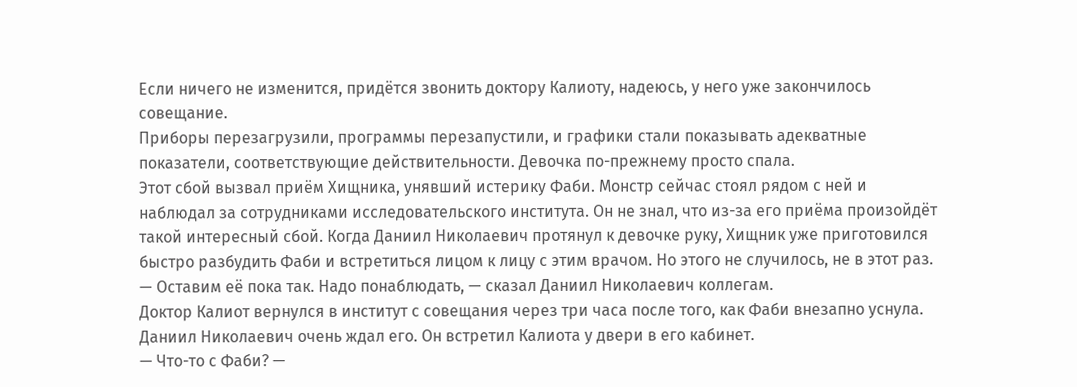Если ничего не изменится, придётся звонить доктору Калиоту, надеюсь, у него уже закончилось совещание.
Приборы перезагрузили, программы перезапустили, и графики стали показывать адекватные показатели, соответствующие действительности. Девочка по-прежнему просто спала.
Этот сбой вызвал приём Хищника, унявший истерику Фаби. Монстр сейчас стоял рядом с ней и наблюдал за сотрудниками исследовательского института. Он не знал, что из-за его приёма произойдёт такой интересный сбой. Когда Даниил Николаевич протянул к девочке руку, Хищник уже приготовился быстро разбудить Фаби и встретиться лицом к лицу с этим врачом. Но этого не случилось, не в этот раз.
— Оставим её пока так. Надо понаблюдать, — сказал Даниил Николаевич коллегам.
Доктор Калиот вернулся в институт с совещания через три часа после того, как Фаби внезапно уснула. Даниил Николаевич очень ждал его. Он встретил Калиота у двери в его кабинет.
— Что-то с Фаби? —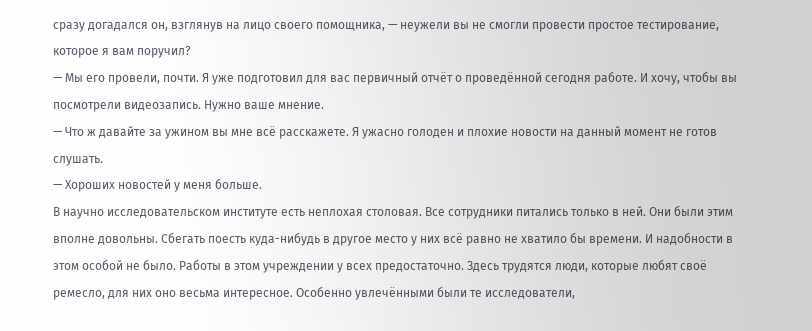сразу догадался он, взглянув на лицо своего помощника, — неужели вы не смогли провести простое тестирование, которое я вам поручил?
— Мы его провели, почти. Я уже подготовил для вас первичный отчёт о проведённой сегодня работе. И хочу, чтобы вы посмотрели видеозапись. Нужно ваше мнение.
— Что ж давайте за ужином вы мне всё расскажете. Я ужасно голоден и плохие новости на данный момент не готов слушать.
— Хороших новостей у меня больше.
В научно исследовательском институте есть неплохая столовая. Все сотрудники питались только в ней. Они были этим вполне довольны. Сбегать поесть куда-нибудь в другое место у них всё равно не хватило бы времени. И надобности в этом особой не было. Работы в этом учреждении у всех предостаточно. Здесь трудятся люди, которые любят своё ремесло, для них оно весьма интересное. Особенно увлечёнными были те исследователи,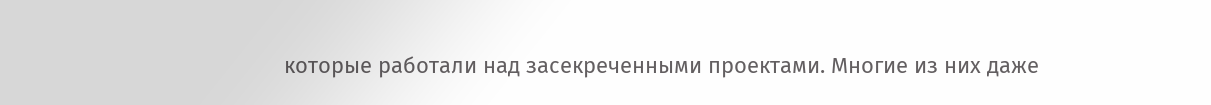которые работали над засекреченными проектами. Многие из них даже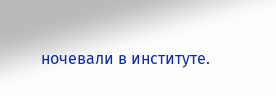ночевали в институте.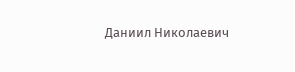Даниил Николаевич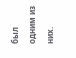был одним из них.